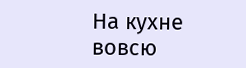На кухне вовсю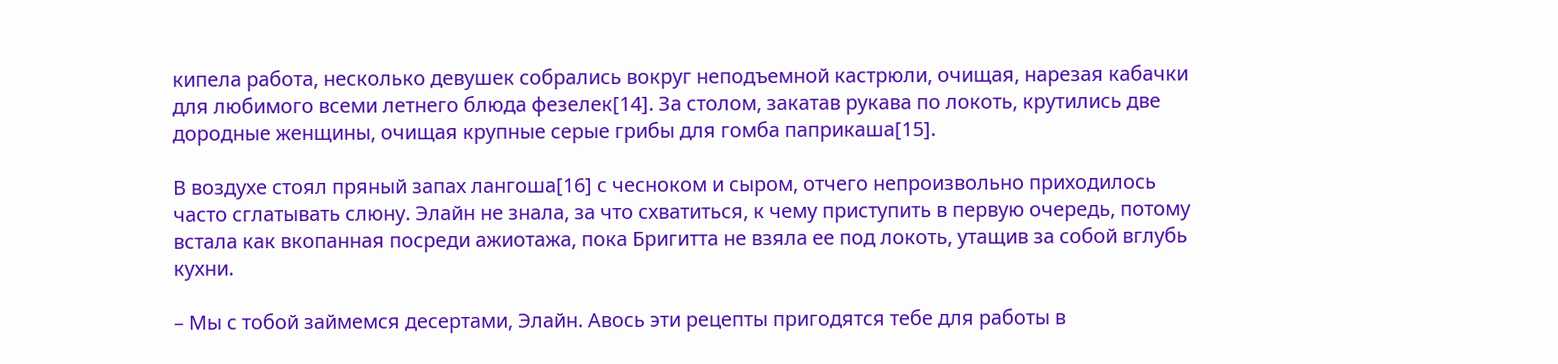кипела работа, несколько девушек собрались вокруг неподъемной кастрюли, очищая, нарезая кабачки для любимого всеми летнего блюда фезелек[14]. За столом, закатав рукава по локоть, крутились две дородные женщины, очищая крупные серые грибы для гомба паприкаша[15].

В воздухе стоял пряный запах лангоша[16] с чесноком и сыром, отчего непроизвольно приходилось часто сглатывать слюну. Элайн не знала, за что схватиться, к чему приступить в первую очередь, потому встала как вкопанная посреди ажиотажа, пока Бригитта не взяла ее под локоть, утащив за собой вглубь кухни.

– Мы с тобой займемся десертами, Элайн. Авось эти рецепты пригодятся тебе для работы в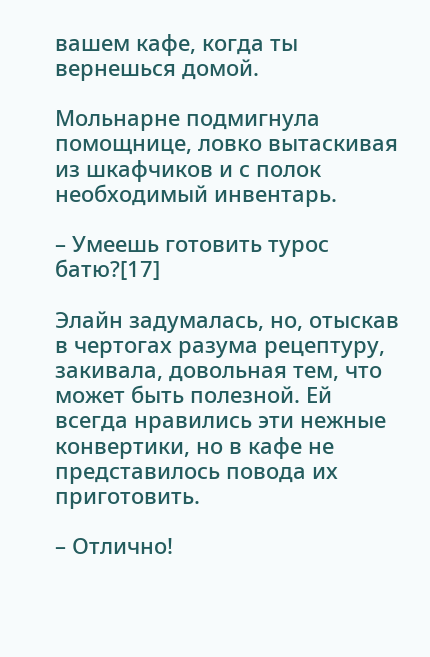вашем кафе, когда ты вернешься домой.

Мольнарне подмигнула помощнице, ловко вытаскивая из шкафчиков и с полок необходимый инвентарь.

– Умеешь готовить турос батю?[17]

Элайн задумалась, но, отыскав в чертогах разума рецептуру, закивала, довольная тем, что может быть полезной. Ей всегда нравились эти нежные конвертики, но в кафе не представилось повода их приготовить.

– Отлично!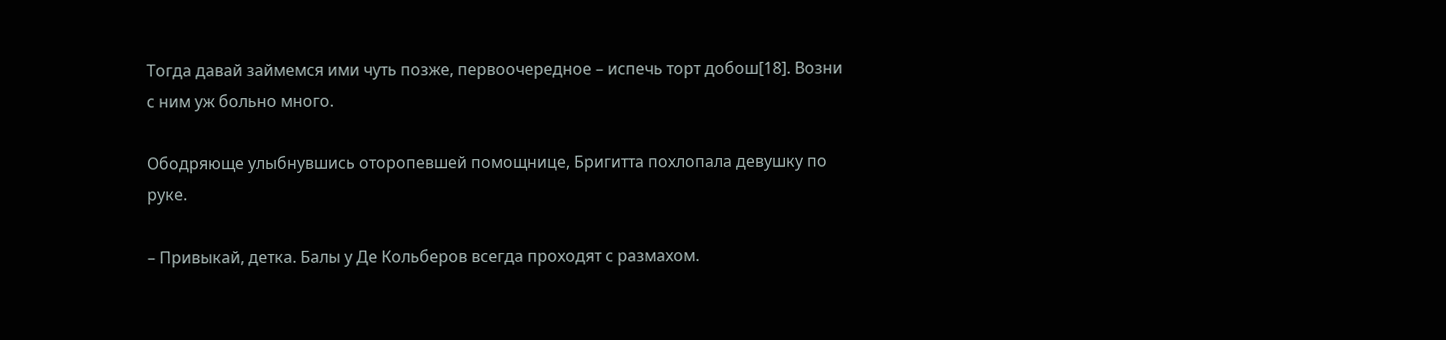Тогда давай займемся ими чуть позже, первоочередное – испечь торт добош[18]. Возни с ним уж больно много.

Ободряюще улыбнувшись оторопевшей помощнице, Бригитта похлопала девушку по руке.

– Привыкай, детка. Балы у Де Кольберов всегда проходят с размахом.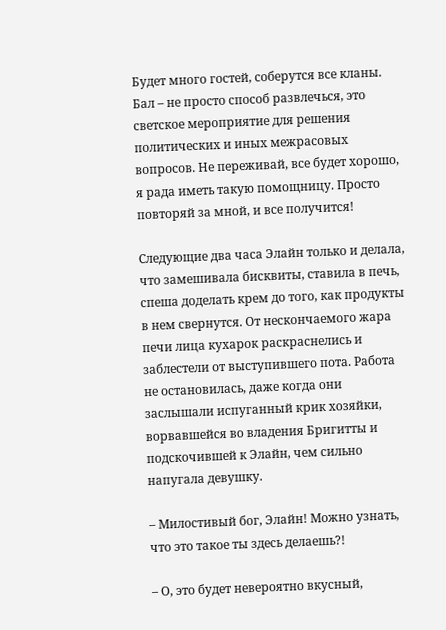Будет много гостей, соберутся все кланы. Бал – не просто способ развлечься, это светское мероприятие для решения политических и иных межрасовых вопросов. Не переживай, все будет хорошо, я рада иметь такую помощницу. Просто повторяй за мной, и все получится!

Следующие два часа Элайн только и делала, что замешивала бисквиты, ставила в печь, спеша доделать крем до того, как продукты в нем свернутся. От нескончаемого жара печи лица кухарок раскраснелись и заблестели от выступившего пота. Работа не остановилась, даже когда они заслышали испуганный крик хозяйки, ворвавшейся во владения Бригитты и подскочившей к Элайн, чем сильно напугала девушку.

– Милостивый бог, Элайн! Можно узнать, что это такое ты здесь делаешь?!

– О, это будет невероятно вкусный,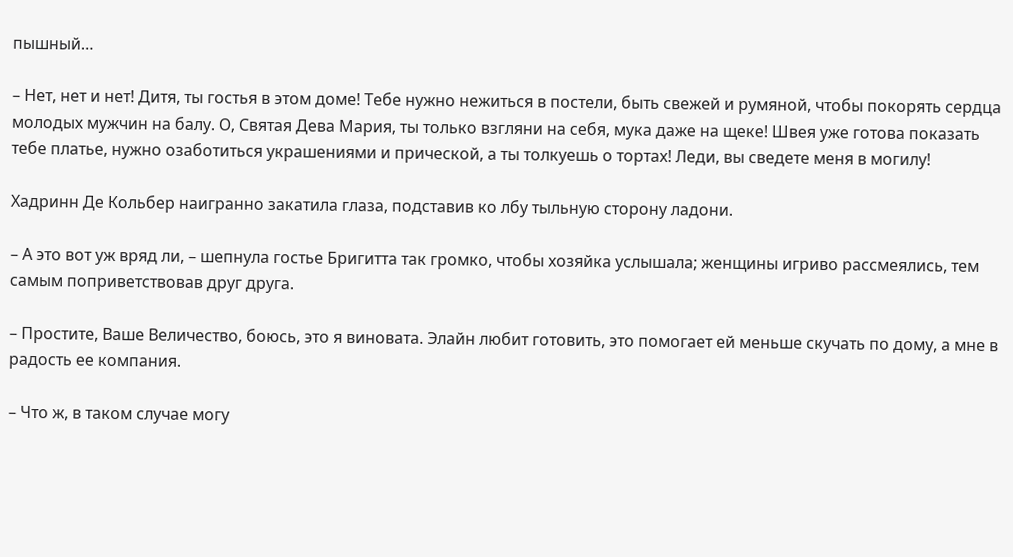пышный…

– Нет, нет и нет! Дитя, ты гостья в этом доме! Тебе нужно нежиться в постели, быть свежей и румяной, чтобы покорять сердца молодых мужчин на балу. О, Святая Дева Мария, ты только взгляни на себя, мука даже на щеке! Швея уже готова показать тебе платье, нужно озаботиться украшениями и прической, а ты толкуешь о тортах! Леди, вы сведете меня в могилу!

Хадринн Де Кольбер наигранно закатила глаза, подставив ко лбу тыльную сторону ладони.

– А это вот уж вряд ли, – шепнула гостье Бригитта так громко, чтобы хозяйка услышала; женщины игриво рассмеялись, тем самым поприветствовав друг друга.

– Простите, Ваше Величество, боюсь, это я виновата. Элайн любит готовить, это помогает ей меньше скучать по дому, а мне в радость ее компания.

– Что ж, в таком случае могу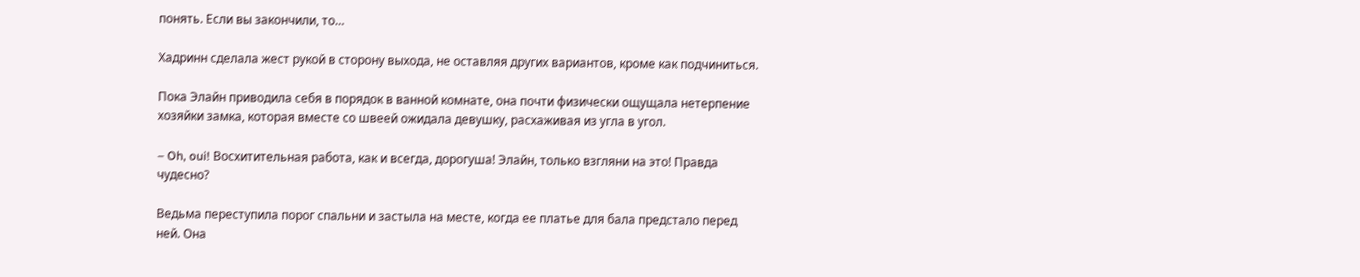понять. Если вы закончили, то…

Хадринн сделала жест рукой в сторону выхода, не оставляя других вариантов, кроме как подчиниться.

Пока Элайн приводила себя в порядок в ванной комнате, она почти физически ощущала нетерпение хозяйки замка, которая вместе со швеей ожидала девушку, расхаживая из угла в угол.

– Oh, oui! Восхитительная работа, как и всегда, дорогуша! Элайн, только взгляни на это! Правда чудесно?

Ведьма переступила порог спальни и застыла на месте, когда ее платье для бала предстало перед ней. Она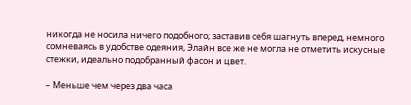никогда не носила ничего подобного; заставив себя шагнуть вперед, немного сомневаясь в удобстве одеяния, Элайн все же не могла не отметить искусные стежки, идеально подобранный фасон и цвет.

– Меньше чем через два часа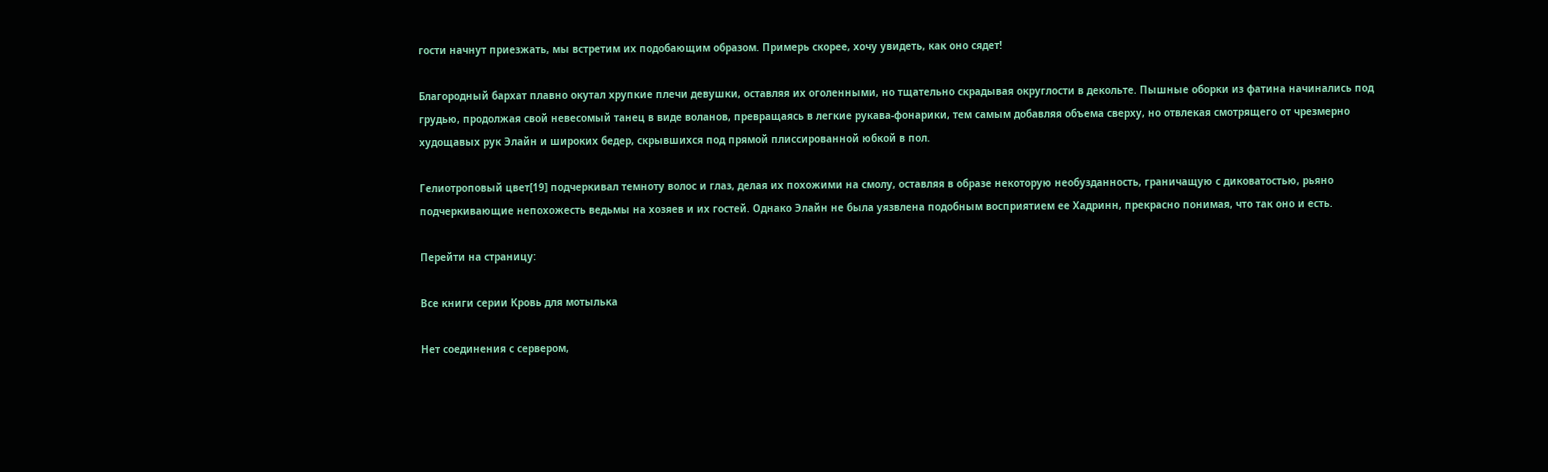гости начнут приезжать, мы встретим их подобающим образом. Примерь скорее, хочу увидеть, как оно сядет!

Благородный бархат плавно окутал хрупкие плечи девушки, оставляя их оголенными, но тщательно скрадывая округлости в декольте. Пышные оборки из фатина начинались под грудью, продолжая свой невесомый танец в виде воланов, превращаясь в легкие рукава-фонарики, тем самым добавляя объема сверху, но отвлекая смотрящего от чрезмерно худощавых рук Элайн и широких бедер, скрывшихся под прямой плиссированной юбкой в пол.

Гелиотроповый цвет[19] подчеркивал темноту волос и глаз, делая их похожими на смолу, оставляя в образе некоторую необузданность, граничащую с диковатостью, рьяно подчеркивающие непохожесть ведьмы на хозяев и их гостей. Однако Элайн не была уязвлена подобным восприятием ее Хадринн, прекрасно понимая, что так оно и есть.

Перейти на страницу:

Все книги серии Кровь для мотылька

Нет соединения с сервером,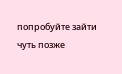попробуйте зайти чуть позже